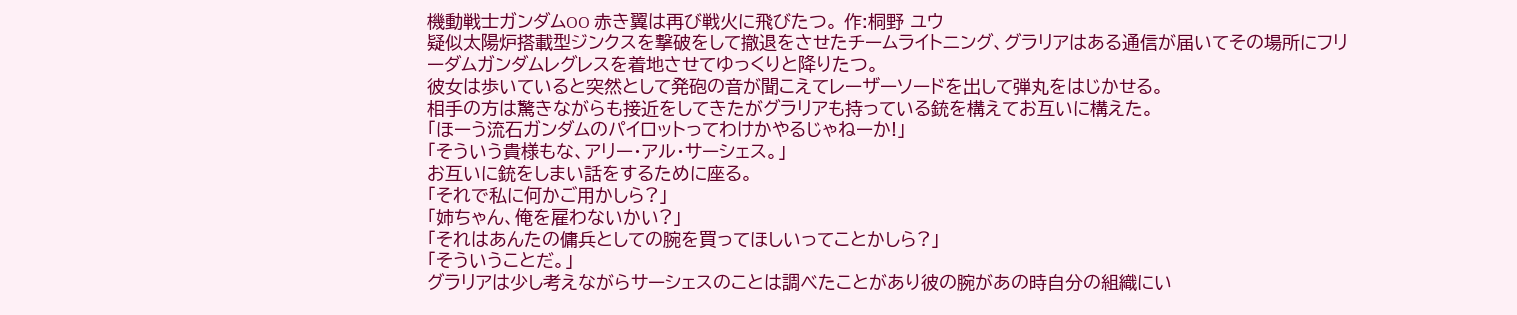機動戦士ガンダムOO 赤き翼は再び戦火に飛びたつ。 作:桐野 ユウ
疑似太陽炉搭載型ジンクスを撃破をして撤退をさせたチームライトニング、グラリアはある通信が届いてその場所にフリーダムガンダムレグレスを着地させてゆっくりと降りたつ。
彼女は歩いていると突然として発砲の音が聞こえてレーザーソードを出して弾丸をはじかせる。
相手の方は驚きながらも接近をしてきたがグラリアも持っている銃を構えてお互いに構えた。
「ほーう流石ガンダムのパイロットってわけかやるじゃねーか!」
「そういう貴様もな、アリー・アル・サーシェス。」
お互いに銃をしまい話をするために座る。
「それで私に何かご用かしら?」
「姉ちゃん、俺を雇わないかい?」
「それはあんたの傭兵としての腕を買ってほしいってことかしら?」
「そういうことだ。」
グラリアは少し考えながらサーシェスのことは調べたことがあり彼の腕があの時自分の組織にい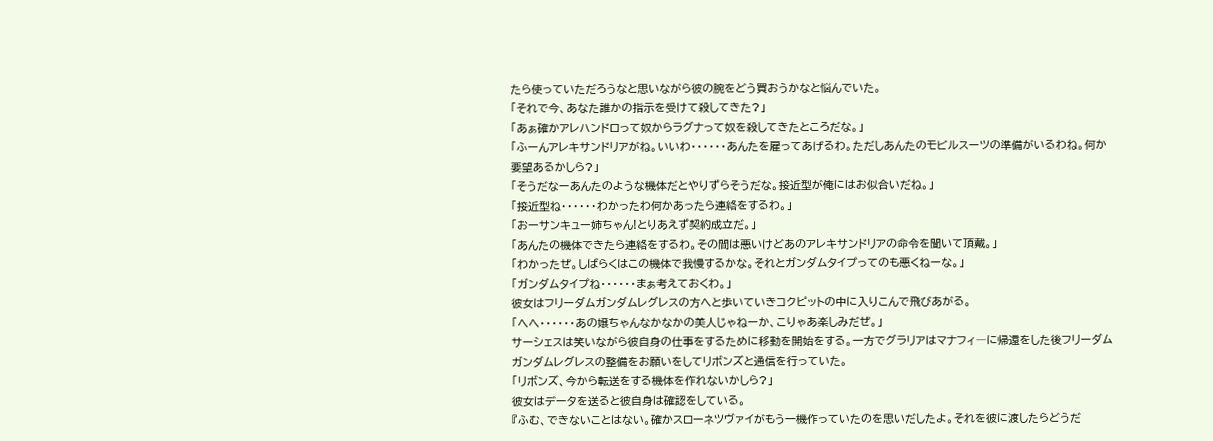たら使っていただろうなと思いながら彼の腕をどう買おうかなと悩んでいた。
「それで今、あなた誰かの指示を受けて殺してきた?」
「あぁ確かアレハンドロって奴からラグナって奴を殺してきたところだな。」
「ふーんアレキサンドリアがね。いいわ・・・・・・あんたを雇ってあげるわ。ただしあんたのモビルスーツの準備がいるわね。何か要望あるかしら?」
「そうだなーあんたのような機体だとやりずらそうだな。接近型が俺にはお似合いだね。」
「接近型ね・・・・・・わかったわ何かあったら連絡をするわ。」
「おーサンキュー姉ちゃん!とりあえず契約成立だ。」
「あんたの機体できたら連絡をするわ。その間は悪いけどあのアレキサンドリアの命令を聞いて頂戴。」
「わかったぜ。しばらくはこの機体で我慢するかな。それとガンダムタイプってのも悪くねーな。」
「ガンダムタイプね・・・・・・まぁ考えておくわ。」
彼女はフリーダムガンダムレグレスの方へと歩いていきコクピットの中に入りこんで飛びあがる。
「へへ・・・・・・あの嬢ちゃんなかなかの美人じゃねーか、こりゃあ楽しみだぜ。」
サーシェスは笑いながら彼自身の仕事をするために移動を開始をする。一方でグラリアはマナフィ―に帰還をした後フリーダムガンダムレグレスの整備をお願いをしてリボンズと通信を行っていた。
「リボンズ、今から転送をする機体を作れないかしら?」
彼女はデータを送ると彼自身は確認をしている。
『ふむ、できないことはない。確かスローネツヴァイがもう一機作っていたのを思いだしたよ。それを彼に渡したらどうだ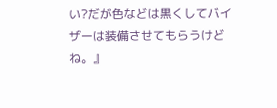い?だが色などは黒くしてバイザーは装備させてもらうけどね。』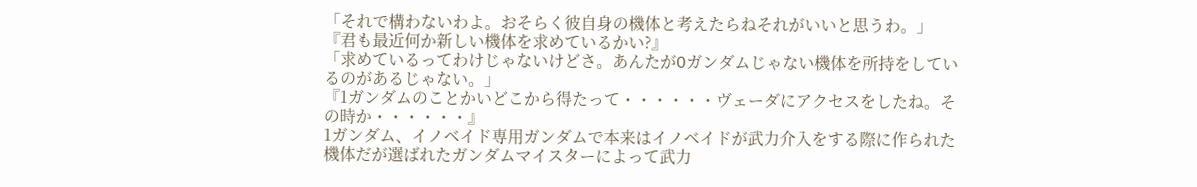「それで構わないわよ。おそらく彼自身の機体と考えたらねそれがいいと思うわ。」
『君も最近何か新しい機体を求めているかい?』
「求めているってわけじゃないけどさ。あんたがOガンダムじゃない機体を所持をしているのがあるじゃない。」
『1ガンダムのことかいどこから得たって・・・・・・ヴェーダにアクセスをしたね。その時か・・・・・・』
1ガンダム、イノベイド専用ガンダムで本来はイノベイドが武力介入をする際に作られた機体だが選ばれたガンダムマイスターによって武力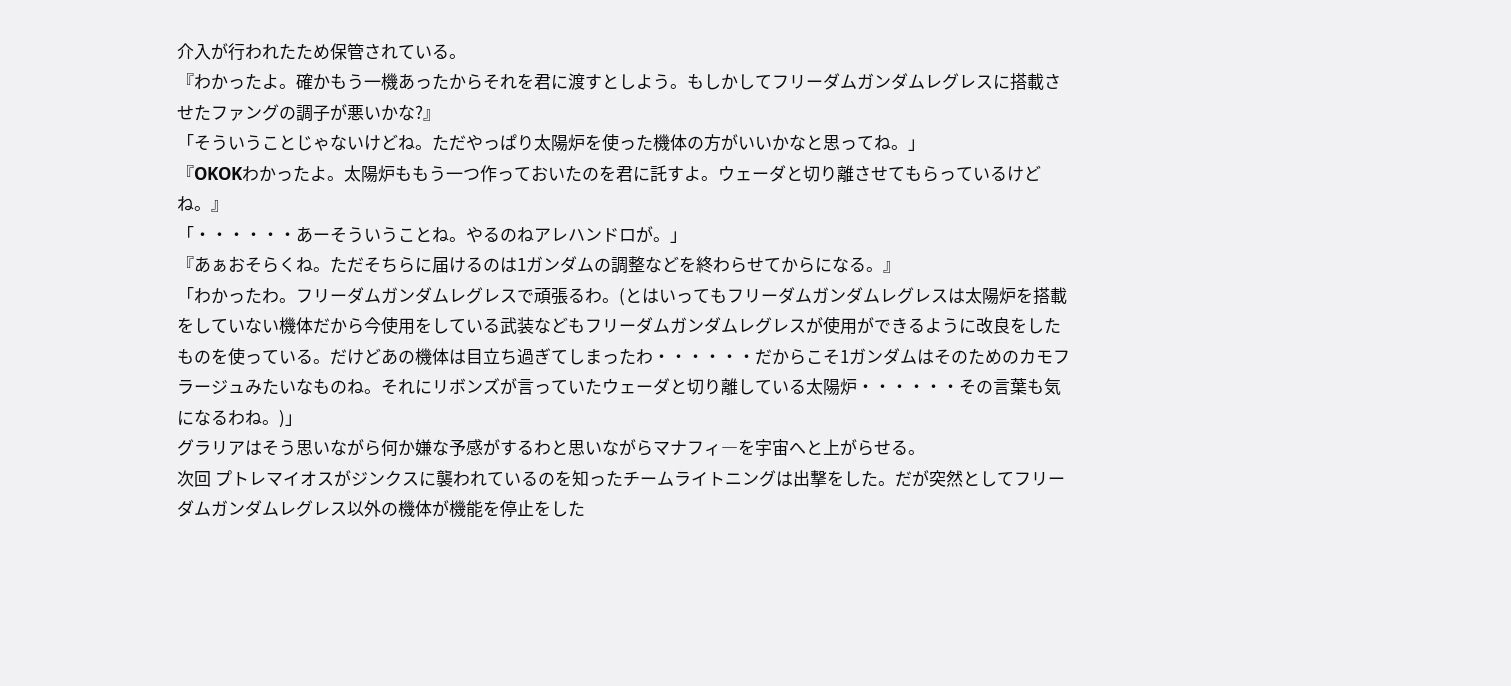介入が行われたため保管されている。
『わかったよ。確かもう一機あったからそれを君に渡すとしよう。もしかしてフリーダムガンダムレグレスに搭載させたファングの調子が悪いかな?』
「そういうことじゃないけどね。ただやっぱり太陽炉を使った機体の方がいいかなと思ってね。」
『OKOKわかったよ。太陽炉ももう一つ作っておいたのを君に託すよ。ウェーダと切り離させてもらっているけどね。』
「・・・・・・あーそういうことね。やるのねアレハンドロが。」
『あぁおそらくね。ただそちらに届けるのは1ガンダムの調整などを終わらせてからになる。』
「わかったわ。フリーダムガンダムレグレスで頑張るわ。(とはいってもフリーダムガンダムレグレスは太陽炉を搭載をしていない機体だから今使用をしている武装などもフリーダムガンダムレグレスが使用ができるように改良をしたものを使っている。だけどあの機体は目立ち過ぎてしまったわ・・・・・・だからこそ1ガンダムはそのためのカモフラージュみたいなものね。それにリボンズが言っていたウェーダと切り離している太陽炉・・・・・・その言葉も気になるわね。)」
グラリアはそう思いながら何か嫌な予感がするわと思いながらマナフィ―を宇宙へと上がらせる。
次回 プトレマイオスがジンクスに襲われているのを知ったチームライトニングは出撃をした。だが突然としてフリーダムガンダムレグレス以外の機体が機能を停止をした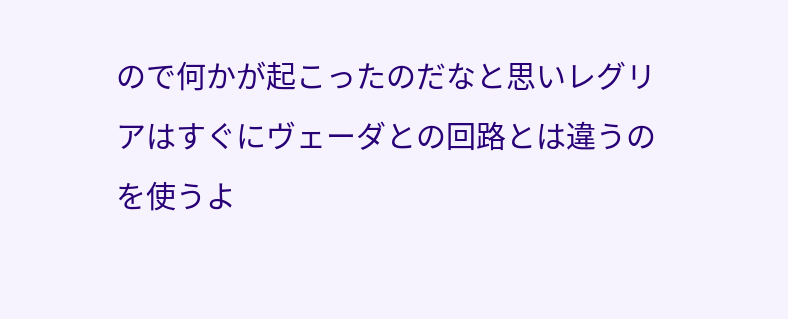ので何かが起こったのだなと思いレグリアはすぐにヴェーダとの回路とは違うのを使うよ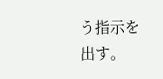う指示を出す。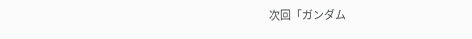次回「ガンダム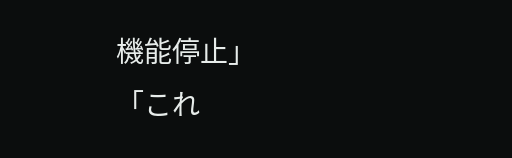機能停止」
「これ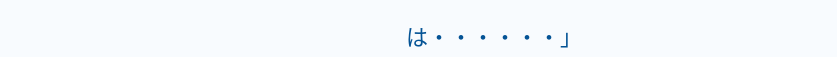は・・・・・・」